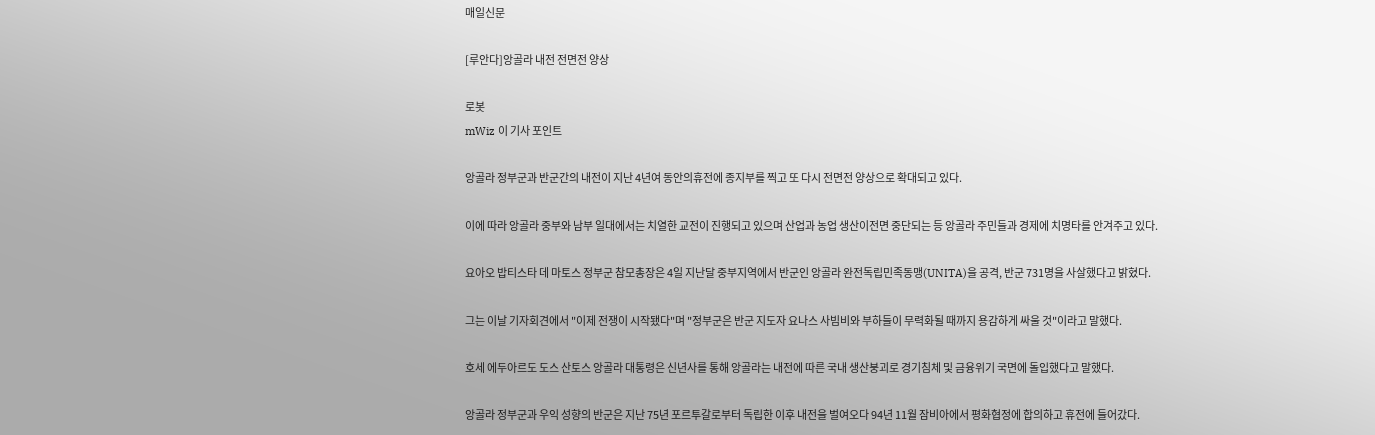매일신문

[루안다]앙골라 내전 전면전 양상

로봇
mWiz 이 기사 포인트

앙골라 정부군과 반군간의 내전이 지난 4년여 동안의휴전에 종지부를 찍고 또 다시 전면전 양상으로 확대되고 있다.

이에 따라 앙골라 중부와 남부 일대에서는 치열한 교전이 진행되고 있으며 산업과 농업 생산이전면 중단되는 등 앙골라 주민들과 경제에 치명타를 안겨주고 있다.

요아오 밥티스타 데 마토스 정부군 참모총장은 4일 지난달 중부지역에서 반군인 앙골라 완전독립민족동맹(UNITA)을 공격, 반군 731명을 사살했다고 밝혔다.

그는 이날 기자회견에서 "이제 전쟁이 시작됐다"며 "정부군은 반군 지도자 요나스 사빔비와 부하들이 무력화될 때까지 용감하게 싸울 것"이라고 말했다.

호세 에두아르도 도스 산토스 앙골라 대통령은 신년사를 통해 앙골라는 내전에 따른 국내 생산붕괴로 경기침체 및 금융위기 국면에 돌입했다고 말했다.

앙골라 정부군과 우익 성향의 반군은 지난 75년 포르투갈로부터 독립한 이후 내전을 벌여오다 94년 11월 잠비아에서 평화협정에 합의하고 휴전에 들어갔다.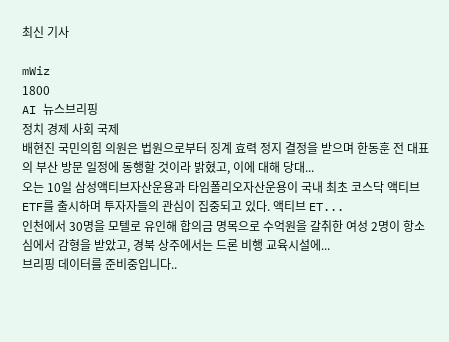최신 기사

mWiz
1800
AI 뉴스브리핑
정치 경제 사회 국제
배현진 국민의힘 의원은 법원으로부터 징계 효력 정지 결정을 받으며 한동훈 전 대표의 부산 방문 일정에 동행할 것이라 밝혔고, 이에 대해 당대...
오는 10일 삼성액티브자산운용과 타임폴리오자산운용이 국내 최초 코스닥 액티브 ETF를 출시하며 투자자들의 관심이 집중되고 있다. 액티브 ET...
인천에서 30명을 모텔로 유인해 합의금 명목으로 수억원을 갈취한 여성 2명이 항소심에서 감형을 받았고, 경북 상주에서는 드론 비행 교육시설에...
브리핑 데이터를 준비중입니다..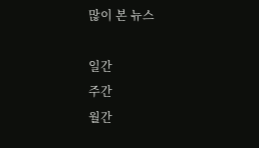많이 본 뉴스

일간
주간
월간